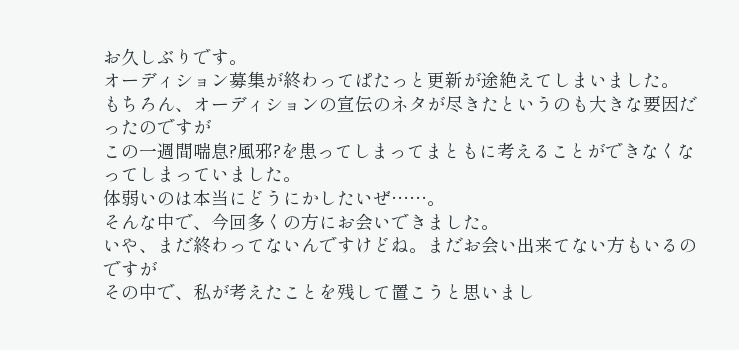お久しぶりです。
オーディション募集が終わってぱたっと更新が途絶えてしまいました。
もちろん、オーディションの宣伝のネタが尽きたというのも大きな要因だったのですが
この一週間喘息?風邪?を患ってしまってまともに考えることができなくなってしまっていました。
体弱いのは本当にどうにかしたいぜ……。
そんな中で、今回多くの方にお会いできました。
いや、まだ終わってないんですけどね。まだお会い出来てない方もいるのですが
その中で、私が考えたことを残して置こうと思いまし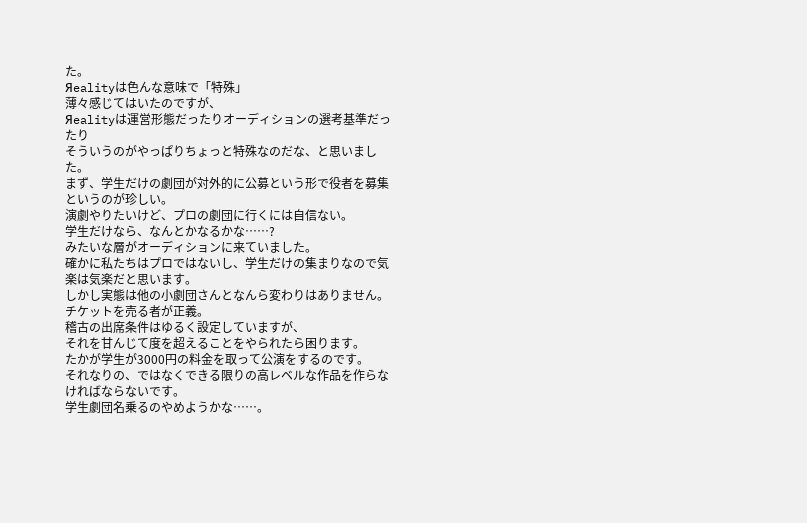た。
Яealityは色んな意味で「特殊」
薄々感じてはいたのですが、
Яealityは運営形態だったりオーディションの選考基準だったり
そういうのがやっぱりちょっと特殊なのだな、と思いました。
まず、学生だけの劇団が対外的に公募という形で役者を募集というのが珍しい。
演劇やりたいけど、プロの劇団に行くには自信ない。
学生だけなら、なんとかなるかな……?
みたいな層がオーディションに来ていました。
確かに私たちはプロではないし、学生だけの集まりなので気楽は気楽だと思います。
しかし実態は他の小劇団さんとなんら変わりはありません。
チケットを売る者が正義。
稽古の出席条件はゆるく設定していますが、
それを甘んじて度を超えることをやられたら困ります。
たかが学生が3000円の料金を取って公演をするのです。
それなりの、ではなくできる限りの高レベルな作品を作らなければならないです。
学生劇団名乗るのやめようかな……。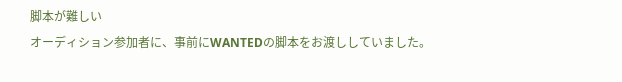脚本が難しい
オーディション参加者に、事前にWANTEDの脚本をお渡ししていました。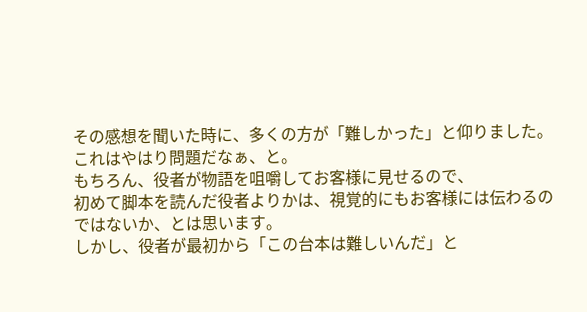その感想を聞いた時に、多くの方が「難しかった」と仰りました。
これはやはり問題だなぁ、と。
もちろん、役者が物語を咀嚼してお客様に見せるので、
初めて脚本を読んだ役者よりかは、視覚的にもお客様には伝わるのではないか、とは思います。
しかし、役者が最初から「この台本は難しいんだ」と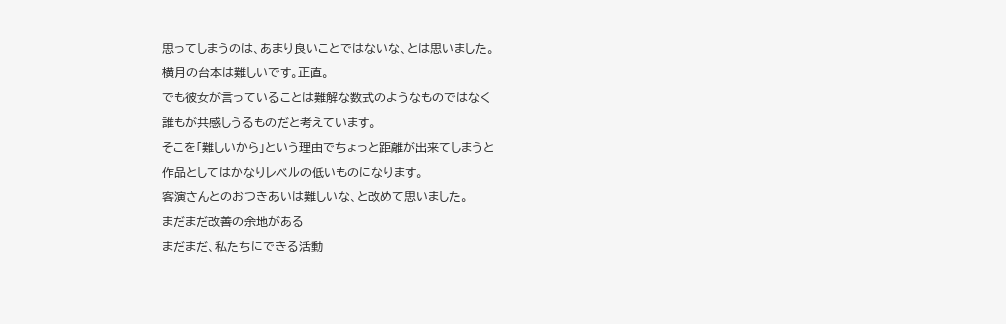思ってしまうのは、あまり良いことではないな、とは思いました。
横月の台本は難しいです。正直。
でも彼女が言っていることは難解な数式のようなものではなく
誰もが共感しうるものだと考えています。
そこを「難しいから」という理由でちょっと距離が出来てしまうと
作品としてはかなりレベルの低いものになります。
客演さんとのおつきあいは難しいな、と改めて思いました。
まだまだ改善の余地がある
まだまだ、私たちにできる活動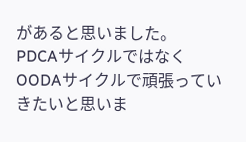があると思いました。
PDCAサイクルではなくOODAサイクルで頑張っていきたいと思いま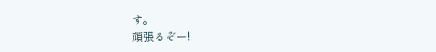す。
頑張るぞー!